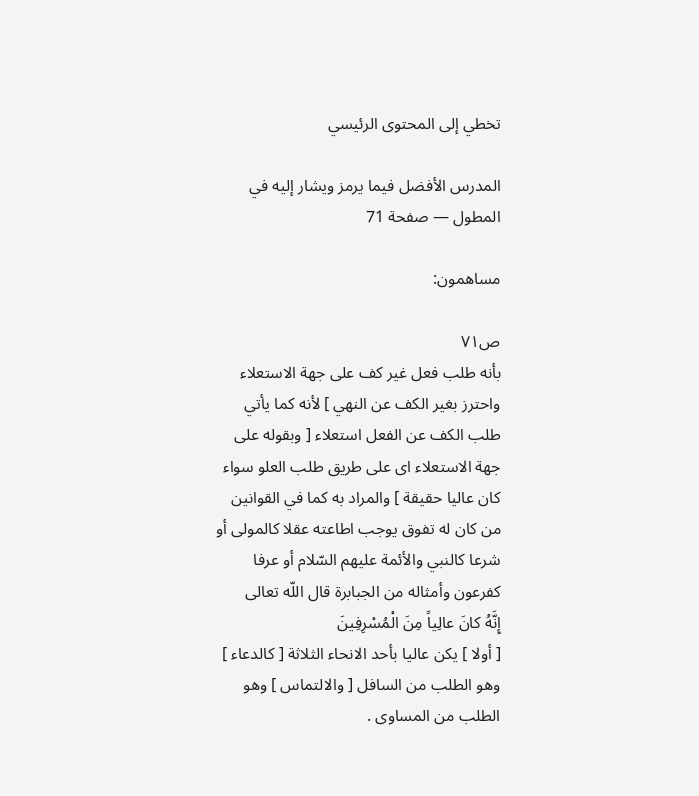تخطي إلى المحتوى الرئيسي

المدرس الأفضل فيما يرمز ويشار إليه في المطول — صفحة 71

مساهمون:

ص٧١
بأنه طلب فعل غير كف على جهة الاستعلاء واحترز بغير الكف عن النهي ] لأنه كما يأتي طلب الكف عن الفعل استعلاء [ وبقوله على جهة الاستعلاء اى على طريق طلب العلو سواء كان عاليا حقيقة ] والمراد به كما في القوانين من كان له تفوق يوجب اطاعته عقلا كالمولى أو شرعا كالنبي والأئمة عليهم السّلام أو عرفا كفرعون وأمثاله من الجبابرة قال اللّه تعالى
إِنَّهُ كانَ عالِياً مِنَ الْمُسْرِفِينَ
[ أولا ] يكن عاليا بأحد الانحاء الثلاثة [ كالدعاء ] وهو الطلب من السافل [ والالتماس ] وهو الطلب من المساوى .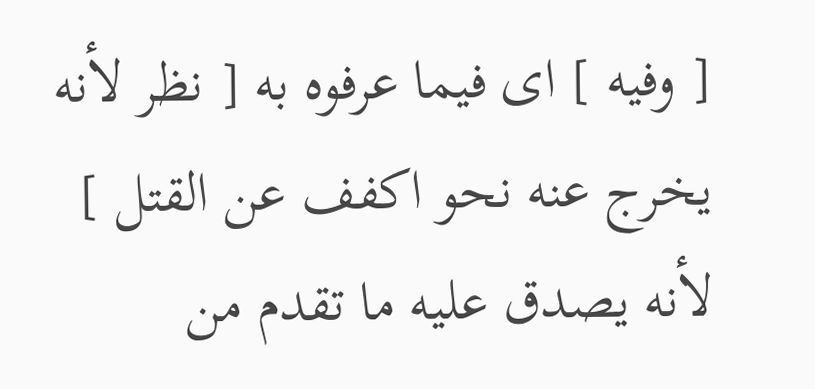[ وفيه ] اى فيما عرفوه به [ نظر لأنه يخرج عنه نحو اكفف عن القتل ] لأنه يصدق عليه ما تقدم من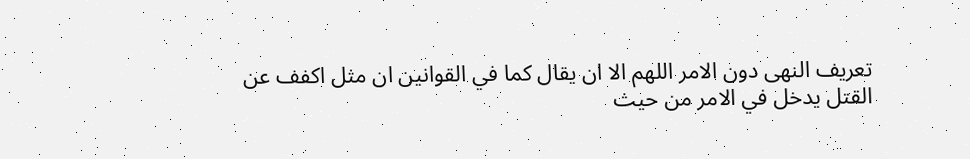تعريف النهى دون الامر اللهم الا ان يقال كما في القوانين ان مثل اكفف عن القتل يدخل في الامر من حيث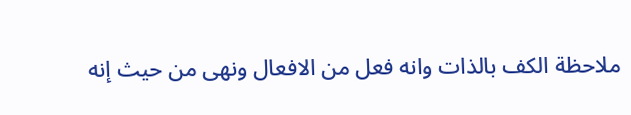ملاحظة الكف بالذات وانه فعل من الافعال ونهى من حيث إنه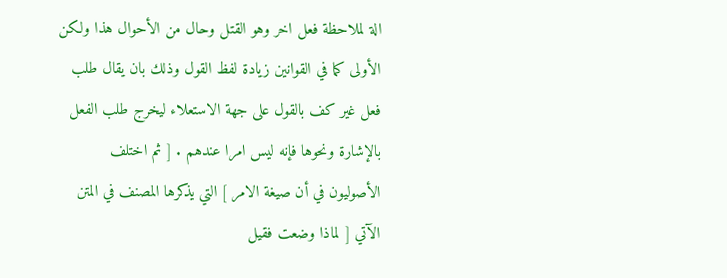الة لملاحظة فعل اخر وهو القتل وحال من الأحوال هذا ولكن الأولى كما في القوانين زيادة لفظ القول وذلك بان يقال طلب فعل غير كف بالقول على جهة الاستعلاء ليخرج طلب الفعل بالإشارة ونحوها فإنه ليس امرا عندهم . [ ثم اختلف الأصوليون في أن صيغة الامر ] التي يذكرها المصنف في المتن الآتي [ لماذا وضعت فقيل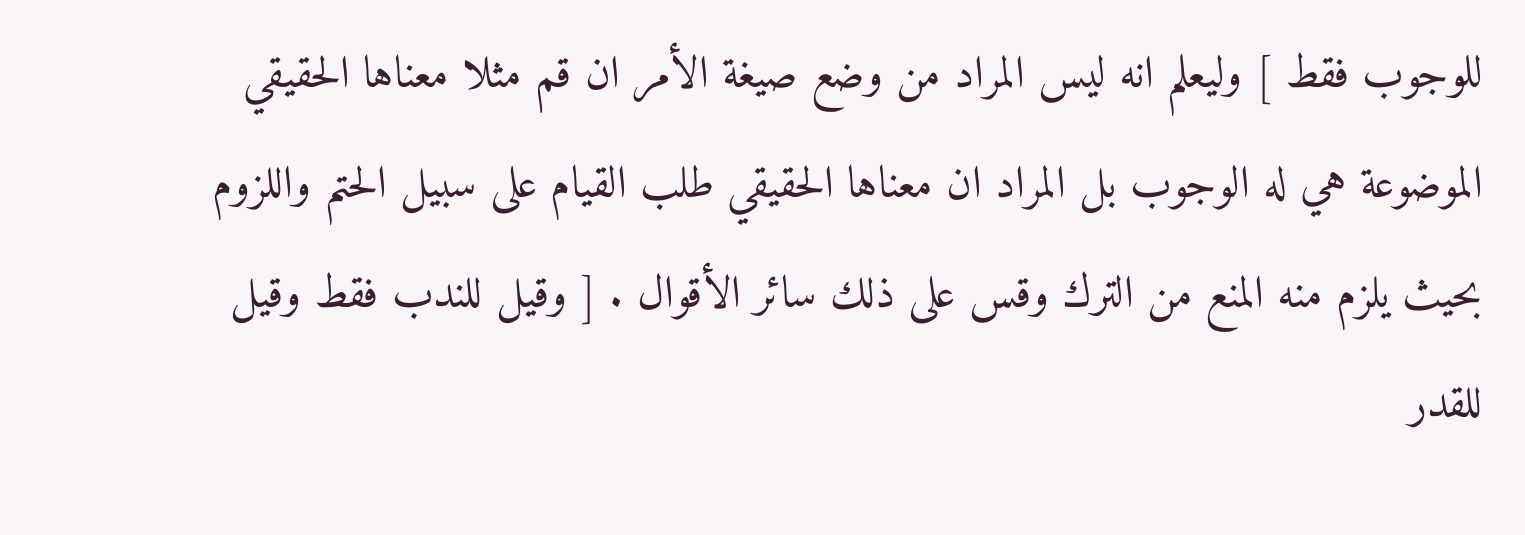للوجوب فقط ] وليعلم انه ليس المراد من وضع صيغة الأمر ان قم مثلا معناها الحقيقي الموضوعة هي له الوجوب بل المراد ان معناها الحقيقي طلب القيام على سبيل الحتم واللزوم بحيث يلزم منه المنع من الترك وقس على ذلك سائر الأقوال . [ وقيل للندب فقط وقيل للقدر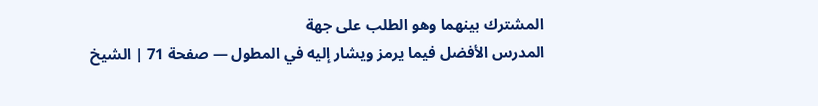المشترك بينهما وهو الطلب على جهة
المدرس الأفضل فيما يرمز ويشار إليه في المطول — صفحة 71 | الشيخ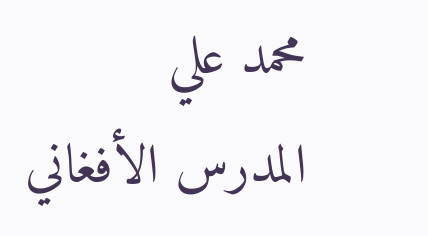محمد علي المدرس الأفغاني